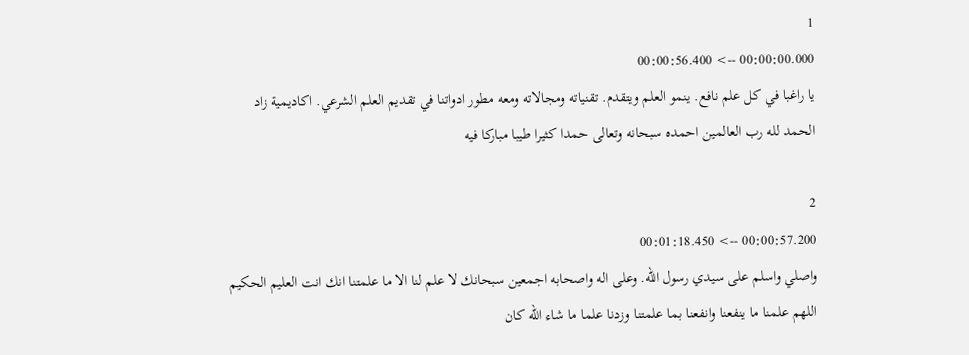1
00:00:00.000 --> 00:00:56.400
يا راغبا في كل علم نافع. ينمو العلم ويتقدم. تقنياته ومجالاته ومعه مطور ادواتنا في تقديم العلم الشرعي. اكاديمية زاد    الحمد لله رب العالمين احمده سبحانه وتعالى حمدا كثيرا طيبا مباركا فيه

2
00:00:57.200 --> 00:01:18.450
واصلي واسلم على سيدي رسول الله. وعلى اله واصحابه اجمعين سبحانك لا علم لنا الا ما علمتنا انك انت العليم الحكيم اللهم علمنا ما ينفعنا وانفعنا بما علمتنا وزدنا علما ما شاء الله كان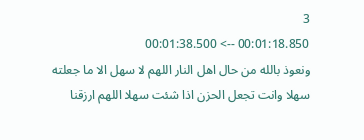3
00:01:18.850 --> 00:01:38.500
ونعوذ بالله من حال اهل النار اللهم لا سهل الا ما جعلته سهلا وانت تجعل الحزن اذا شئت سهلا اللهم ارزقنا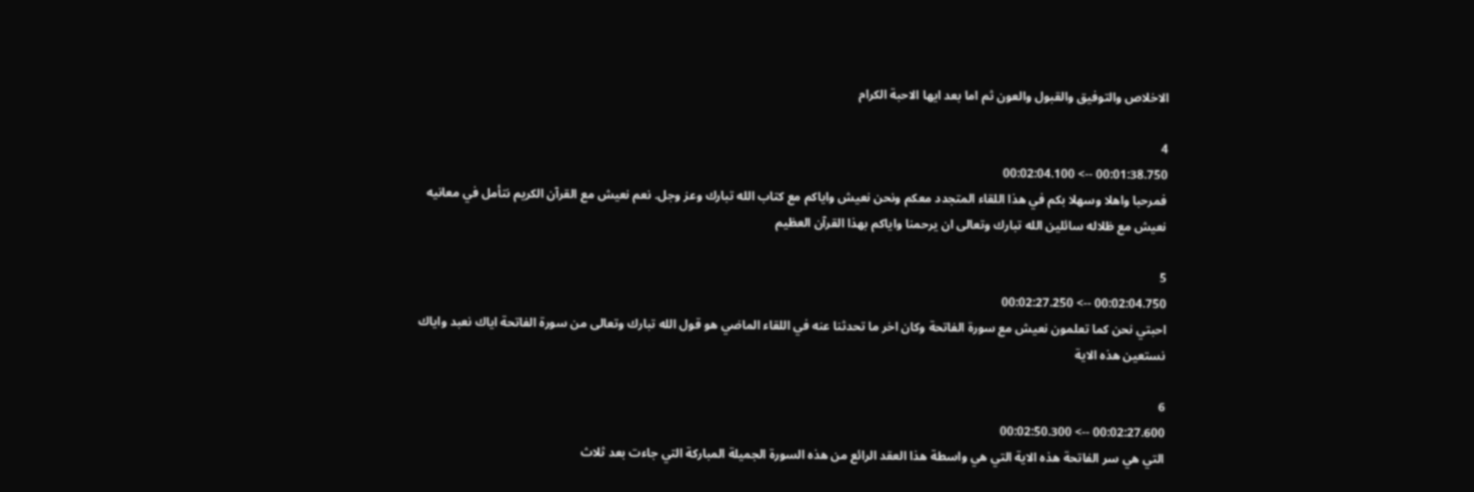الاخلاص والتوفيق والقبول والعون ثم اما بعد ايها الاحبة الكرام

4
00:01:38.750 --> 00:02:04.100
فمرحبا واهلا وسهلا بكم في هذا اللقاء المتجدد معكم ونحن نعيش واياكم مع كتاب الله تبارك وعز وجل. نعم نعيش مع القرآن الكريم نتأمل في معانيه نعيش مع ظلاله سائلين الله تبارك وتعالى ان يرحمنا واياكم بهذا القرآن العظيم

5
00:02:04.750 --> 00:02:27.250
احبتي نحن كما تعلمون نعيش مع سورة الفاتحة وكان اخر ما تحدثنا عنه في اللقاء الماضي هو قول الله تبارك وتعالى من سورة الفاتحة اياك نعبد واياك نستعين هذه الاية

6
00:02:27.600 --> 00:02:50.300
التي هي سر الفاتحة هذه الاية التي هي واسطة هذا العقد الرائع من هذه السورة الجميلة المباركة التي جاءت بعد ثلاث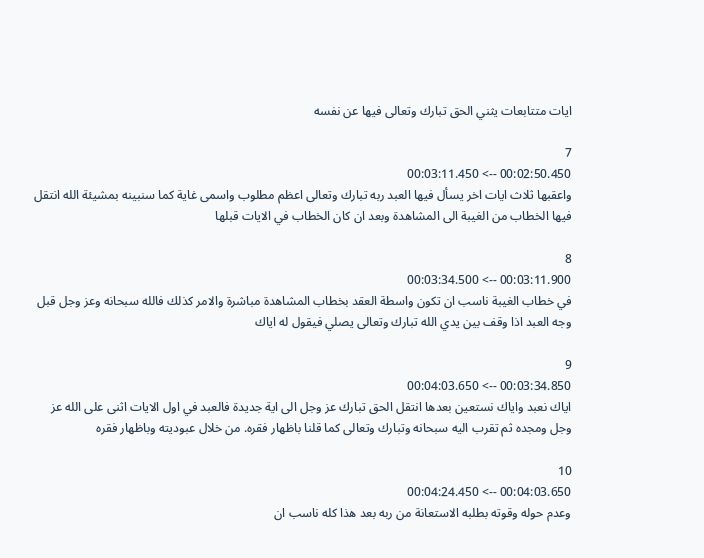ايات متتابعات يثني الحق تبارك وتعالى فيها عن نفسه

7
00:02:50.450 --> 00:03:11.450
واعقبها ثلاث ايات اخر يسأل فيها العبد ربه تبارك وتعالى اعظم مطلوب واسمى غاية كما سنبينه بمشيئة الله انتقل فيها الخطاب من الغيبة الى المشاهدة وبعد ان كان الخطاب في الايات قبلها

8
00:03:11.900 --> 00:03:34.500
في خطاب الغيبة ناسب ان تكون واسطة العقد بخطاب المشاهدة مباشرة والامر كذلك فالله سبحانه وعز وجل قبل وجه العبد اذا وقف بين يدي الله تبارك وتعالى يصلي فيقول له اياك

9
00:03:34.850 --> 00:04:03.650
اياك نعبد واياك نستعين بعدها انتقل الحق تبارك عز وجل الى اية جديدة فالعبد في اول الايات اثنى على الله عز وجل ومجده ثم تقرب اليه سبحانه وتبارك وتعالى كما قلنا باظهار فقره. من خلال عبوديته وباظهار فقره

10
00:04:03.650 --> 00:04:24.450
وعدم حوله وقوته بطلبه الاستعانة من ربه بعد هذا كله ناسب ان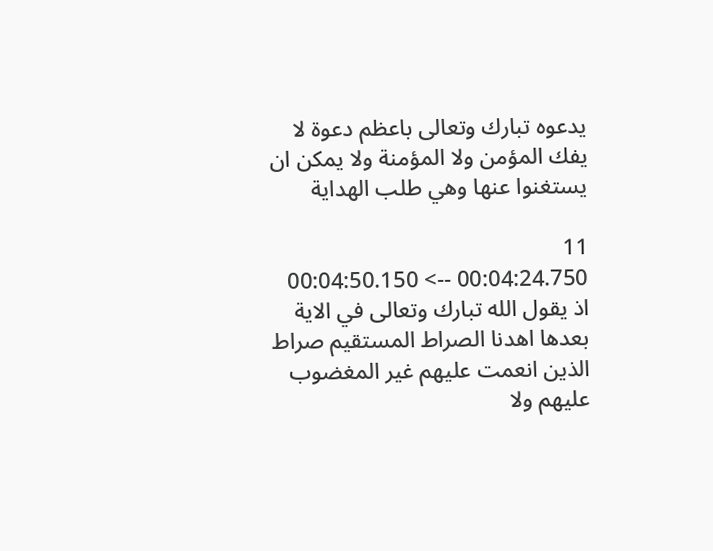يدعوه تبارك وتعالى باعظم دعوة لا يفك المؤمن ولا المؤمنة ولا يمكن ان يستغنوا عنها وهي طلب الهداية

11
00:04:24.750 --> 00:04:50.150
اذ يقول الله تبارك وتعالى في الاية بعدها اهدنا الصراط المستقيم صراط الذين انعمت عليهم غير المغضوب عليهم ولا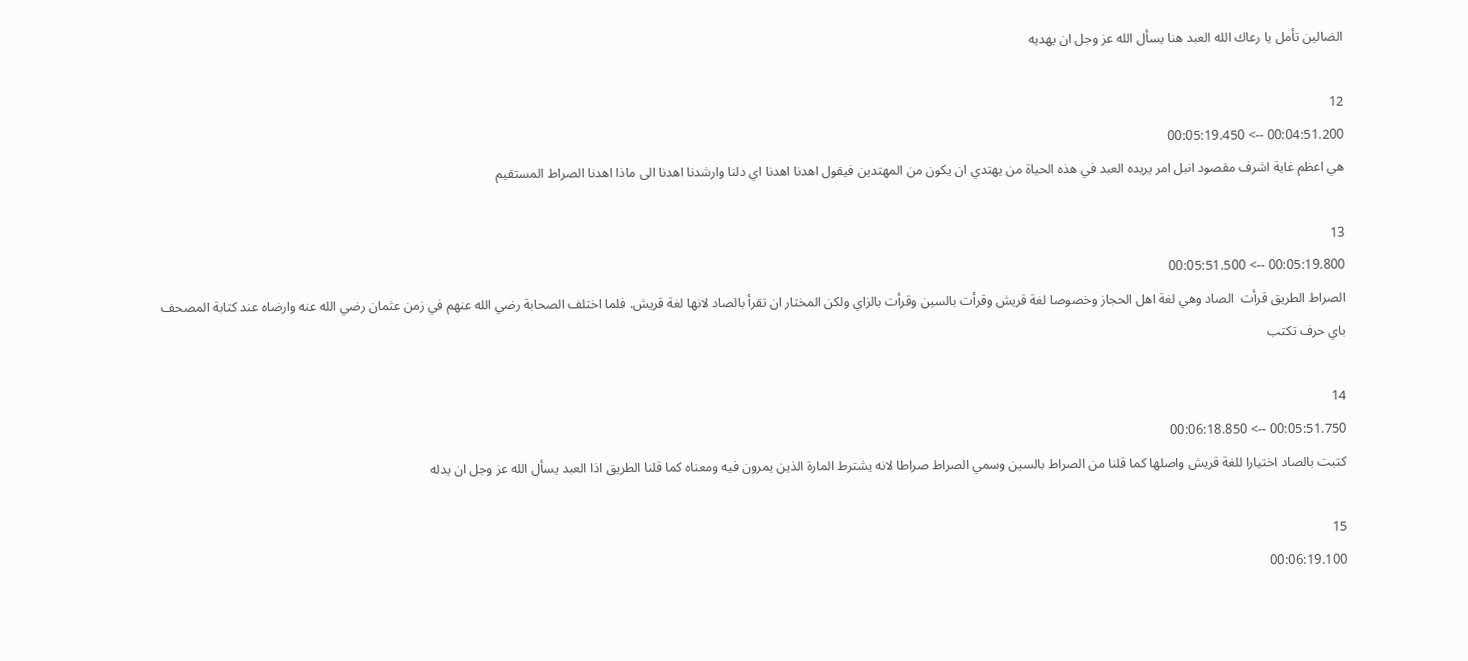الضالين تأمل يا رعاك الله العبد هنا يسأل الله عز وجل ان يهديه

12
00:04:51.200 --> 00:05:19.450
هي اعظم غاية اشرف مقصود انبل امر يريده العبد في هذه الحياة من يهتدي ان يكون من المهتدين فيقول اهدنا اهدنا اي دلنا وارشدنا اهدنا الى ماذا اهدنا الصراط المستقيم

13
00:05:19.800 --> 00:05:51.500
الصراط الطريق قرأت  الصاد وهي لغة اهل الحجاز وخصوصا لغة قريش وقرأت بالسين وقرأت بالزاي ولكن المختار ان تقرأ بالصاد لانها لغة قريش. فلما اختلف الصحابة رضي الله عنهم في زمن عثمان رضي الله عنه وارضاه عند كتابة المصحف باي حرف تكتب

14
00:05:51.750 --> 00:06:18.850
كتبت بالصاد اختيارا للغة قريش واصلها كما قلنا من الصراط بالسين وسمي الصراط صراطا لانه يشترط المارة الذين يمرون فيه ومعناه كما قلنا الطريق اذا العبد يسأل الله عز وجل ان يدله

15
00:06:19.100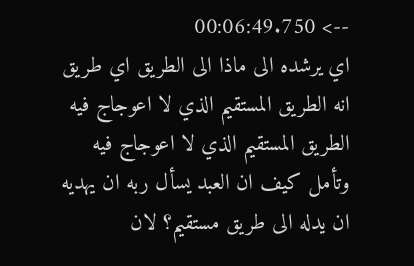--> 00:06:49.750
اي يرشده الى ماذا الى الطريق اي طريق انه الطريق المستقيم الذي لا اعوجاج فيه الطريق المستقيم الذي لا اعوجاج فيه وتأمل كيف ان العبد يسأل ربه ان يهديه ان يدله الى طريق مستقيم؟ لان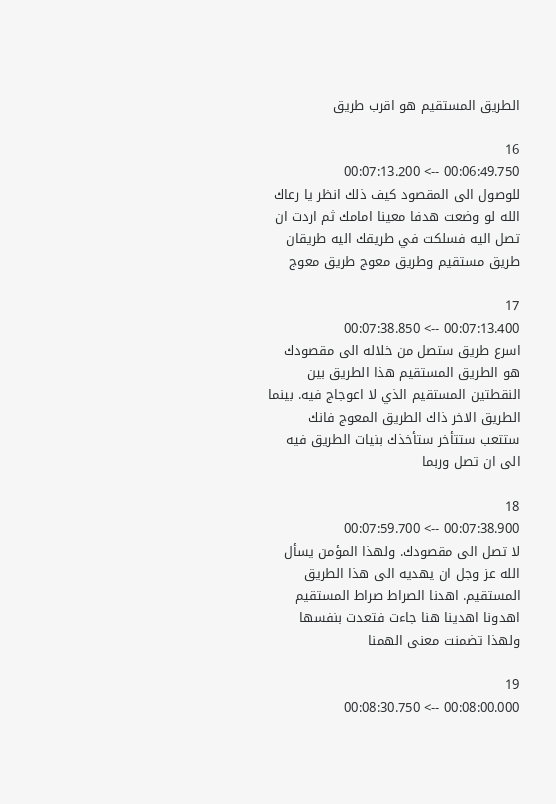الطريق المستقيم هو اقرب طريق

16
00:06:49.750 --> 00:07:13.200
للوصول الى المقصود كيف ذلك انظر يا رعاك الله لو وضعت هدفا معينا امامك ثم اردت ان تصل اليه فسلكت في طريقك اليه طريقان طريق مستقيم وطريق معوج طريق معوج

17
00:07:13.400 --> 00:07:38.850
اسرع طريق ستصل من خلاله الى مقصودك هو الطريق المستقيم هذا الطريق بين النقطتين المستقيم الذي لا اعوجاج فيه. بينما الطريق الاخر ذاك الطريق المعوج فانك ستتعب ستتأخر ستأخذك بنيات الطريق فيه الى ان تصل وربما

18
00:07:38.900 --> 00:07:59.700
لا تصل الى مقصودك. ولهذا المؤمن يسأل الله عز وجل ان يهديه الى هذا الطريق المستقيم. اهدنا الصراط صراط المستقيم اهدونا اهدينا هنا جاءت فتعدت بنفسها ولهذا تضمنت معنى الهمنا

19
00:08:00.000 --> 00:08:30.750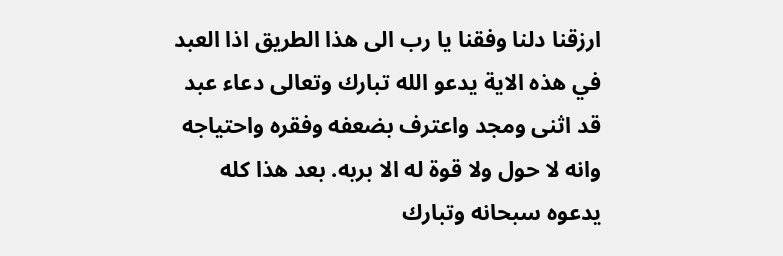ارزقنا دلنا وفقنا يا رب الى هذا الطريق اذا العبد في هذه الاية يدعو الله تبارك وتعالى دعاء عبد قد اثنى ومجد واعترف بضعفه وفقره واحتياجه وانه لا حول ولا قوة له الا بربه. بعد هذا كله يدعوه سبحانه وتبارك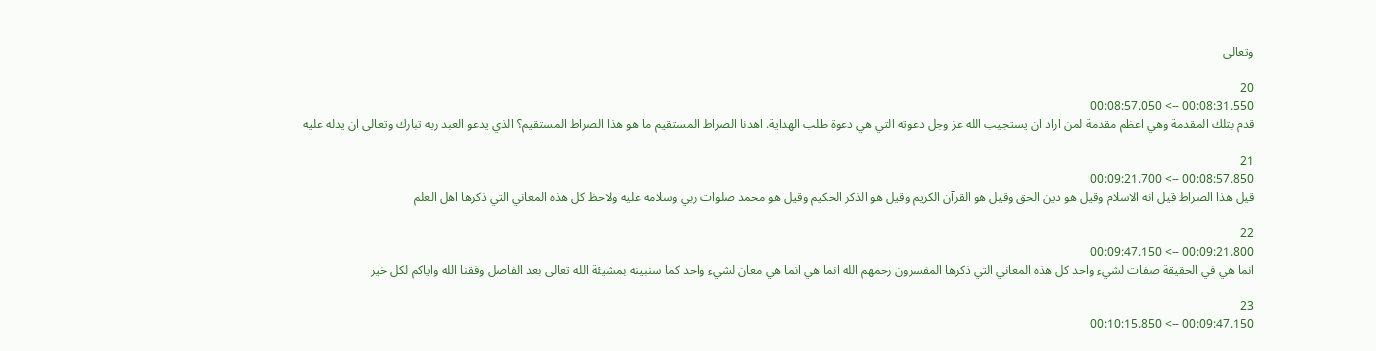وتعالى

20
00:08:31.550 --> 00:08:57.050
قدم بتلك المقدمة وهي اعظم مقدمة لمن اراد ان يستجيب الله عز وجل دعوته التي هي دعوة طلب الهداية. اهدنا الصراط المستقيم ما هو هذا الصراط المستقيم؟ الذي يدعو العبد ربه تبارك وتعالى ان يدله عليه

21
00:08:57.850 --> 00:09:21.700
قيل هذا الصراط قيل انه الاسلام وقيل هو دين الحق وقيل هو القرآن الكريم وقيل هو الذكر الحكيم وقيل هو محمد صلوات ربي وسلامه عليه ولاحظ كل هذه المعاني التي ذكرها اهل العلم

22
00:09:21.800 --> 00:09:47.150
انما هي في الحقيقة صفات لشيء واحد كل هذه المعاني التي ذكرها المفسرون رحمهم الله انما هي انما هي معان لشيء واحد كما سنبينه بمشيئة الله تعالى بعد الفاصل وفقنا الله واياكم لكل خير

23
00:09:47.150 --> 00:10:15.850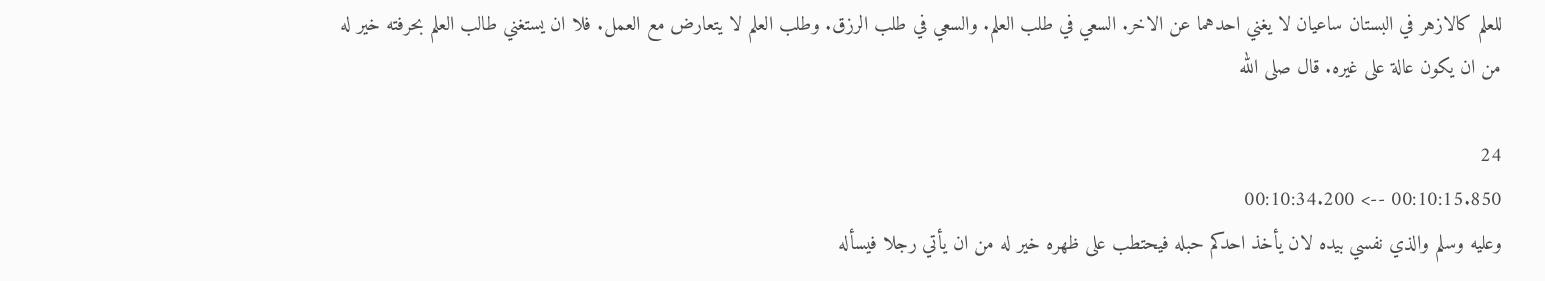للعلم كالازهر في البستان ساعيان لا يغني احدهما عن الاخر. السعي في طلب العلم. والسعي في طلب الرزق. وطلب العلم لا يتعارض مع العمل. فلا ان يستغني طالب العلم بحرفته خير له من ان يكون عالة على غيره. قال صلى الله

24
00:10:15.850 --> 00:10:34.200
وعليه وسلم والذي نفسي بيده لان يأخذ احدكم حبله فيحتطب على ظهره خير له من ان يأتي رجلا فيسأله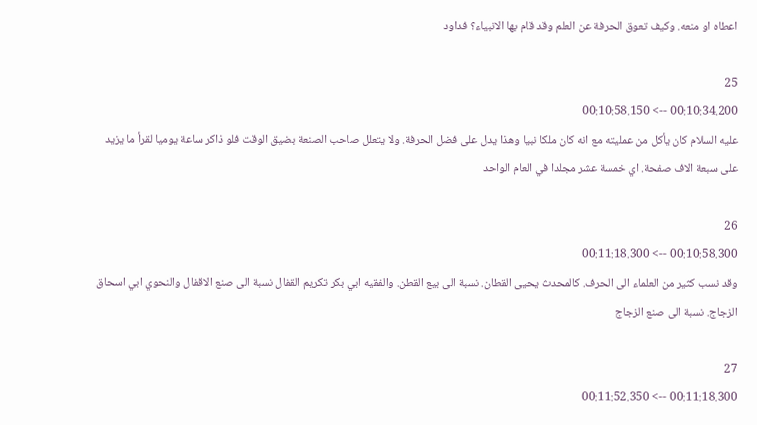اعطاه او منعه. وكيف تعوق الحرفة عن العلم وقد قام بها الانبياء؟ فداود

25
00:10:34.200 --> 00:10:58.150
عليه السلام كان يأكل من عمليته مع انه كان ملكا نبيا وهذا يدل على فضل الحرفة. ولا يتعلل صاحب الصنعة بضيق الوقت فلو ذاكر ساعة يوميا لقرأ ما يزيد على سبعة الاف صفحة. اي خمسة عشر مجلدا في العام الواحد

26
00:10:58.300 --> 00:11:18.300
وقد نسب كثير من العلماء الى الحرف. كالمحدث يحيى القطان. نسبة الى بيع القطن. والفقيه ابي بكر تكريم القفال نسبة الى صنع الاقفال والنحوي ابي اسحاق الزجاج. نسبة الى صنع الزجاج

27
00:11:18.300 --> 00:11:52.350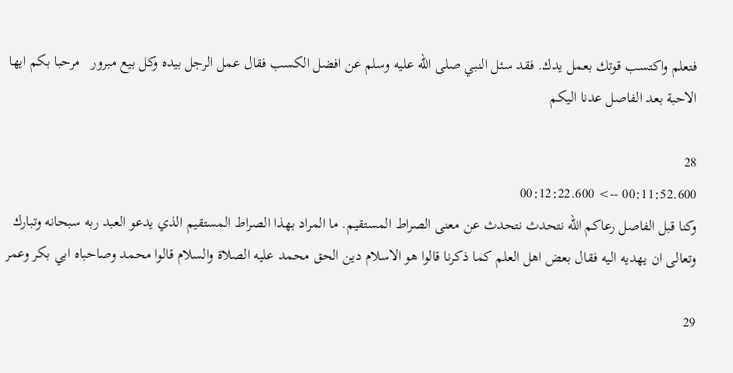فتعلم واكتسب قوتك بعمل يدك. فقد سئل النبي صلى الله عليه وسلم عن افضل الكسب فقال عمل الرجل بيده وكل بيع مبرور   مرحبا بكم ايها الاحبة بعد الفاصل عدنا اليكم

28
00:11:52.600 --> 00:12:22.600
وكنا قبل الفاصل رعاكم الله نتحدث نتحدث عن معنى الصراط المستقيم. ما المراد بهذا الصراط المستقيم الذي يدعو العبد ربه سبحانه وتبارك وتعالى ان يهديه اليه فقال بعض اهل العلم كما ذكرنا قالوا هو الاسلام دين الحق محمد عليه الصلاة والسلام قالوا محمد وصاحباه ابي بكر وعمر

29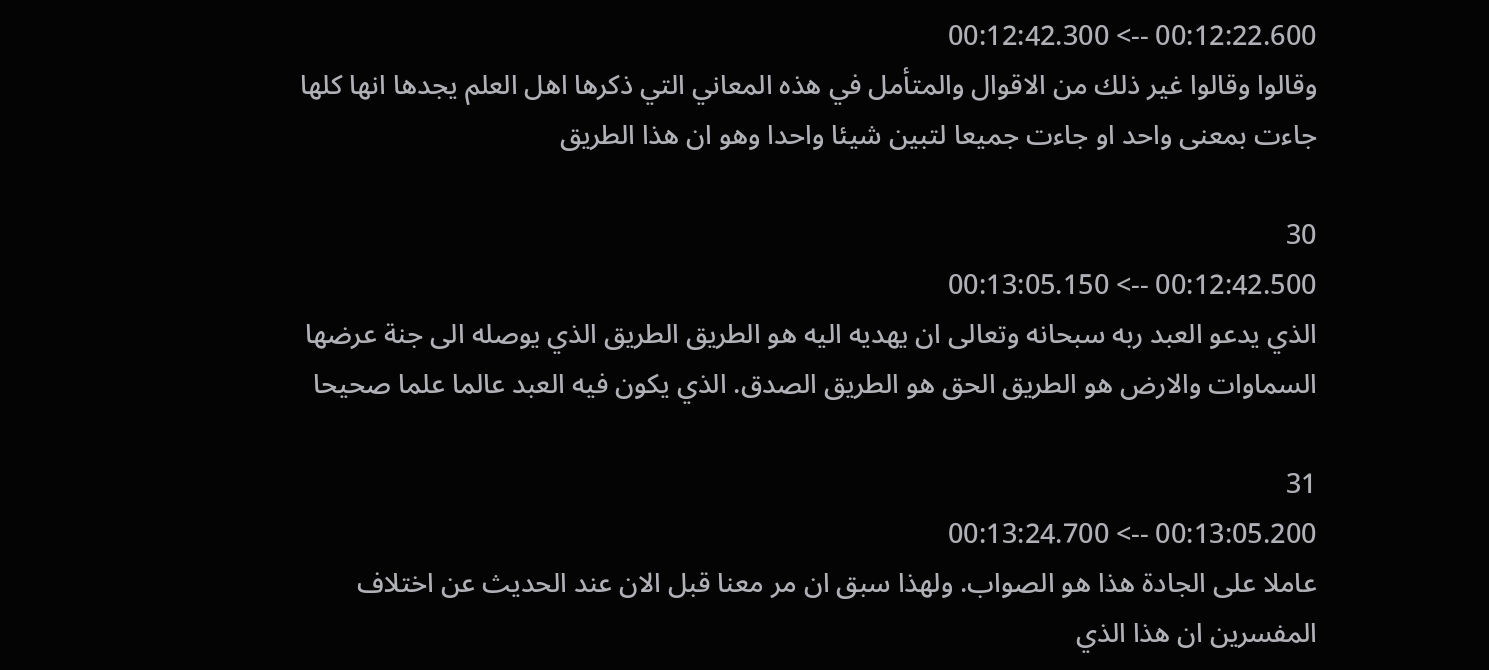00:12:22.600 --> 00:12:42.300
وقالوا وقالوا غير ذلك من الاقوال والمتأمل في هذه المعاني التي ذكرها اهل العلم يجدها انها كلها جاءت بمعنى واحد او جاءت جميعا لتبين شيئا واحدا وهو ان هذا الطريق

30
00:12:42.500 --> 00:13:05.150
الذي يدعو العبد ربه سبحانه وتعالى ان يهديه اليه هو الطريق الطريق الذي يوصله الى جنة عرضها السماوات والارض هو الطريق الحق هو الطريق الصدق. الذي يكون فيه العبد عالما علما صحيحا

31
00:13:05.200 --> 00:13:24.700
عاملا على الجادة هذا هو الصواب. ولهذا سبق ان مر معنا قبل الان عند الحديث عن اختلاف المفسرين ان هذا الذي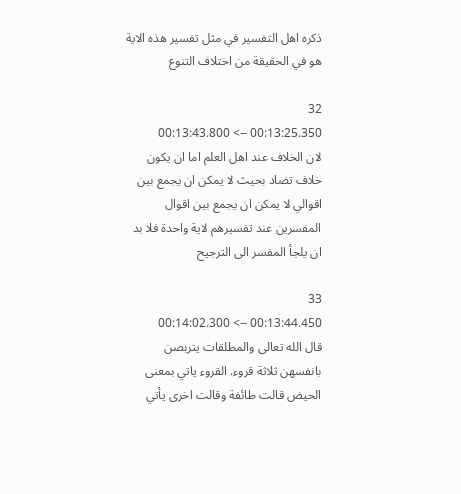ذكره اهل التفسير في مثل تفسير هذه الاية هو في الحقيقة من اختلاف التنوع

32
00:13:25.350 --> 00:13:43.800
لان الخلاف عند اهل العلم اما ان يكون خلاف تضاد بحيث لا يمكن ان يجمع بين اقوالي لا يمكن ان يجمع بين اقوال المفسرين عند تفسيرهم لاية واحدة فلا بد ان يلجأ المفسر الى الترجيح

33
00:13:44.450 --> 00:14:02.300
قال الله تعالى والمطلقات يتربصن بانفسهن ثلاثة قروء. القروء ياتي بمعنى الحيض قالت طائفة وقالت اخرى يأتي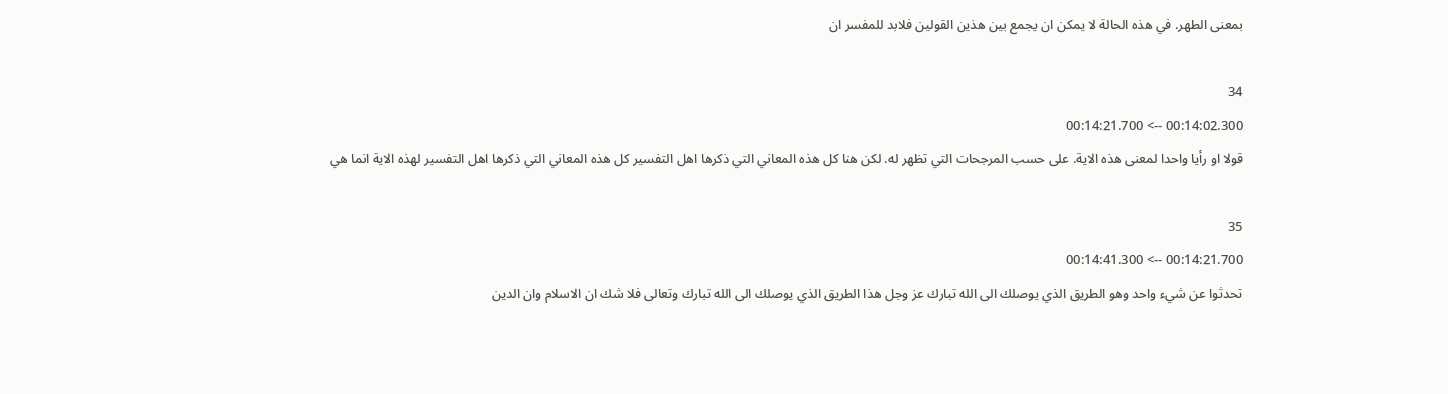بمعنى الطهر. في هذه الحالة لا يمكن ان يجمع بين هذين القولين فلابد للمفسر ان

34
00:14:02.300 --> 00:14:21.700
قولا او رأيا واحدا لمعنى هذه الاية. على حسب المرجحات التي تظهر له. لكن هنا كل هذه المعاني التي ذكرها اهل التفسير كل هذه المعاني التي ذكرها اهل التفسير لهذه الاية انما هي

35
00:14:21.700 --> 00:14:41.300
تحدثوا عن شيء واحد وهو الطريق الذي يوصلك الى الله تبارك عز وجل هذا الطريق الذي يوصلك الى الله تبارك وتعالى فلا شك ان الاسلام وان الدين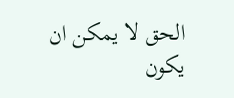الحق لا يمكن ان يكون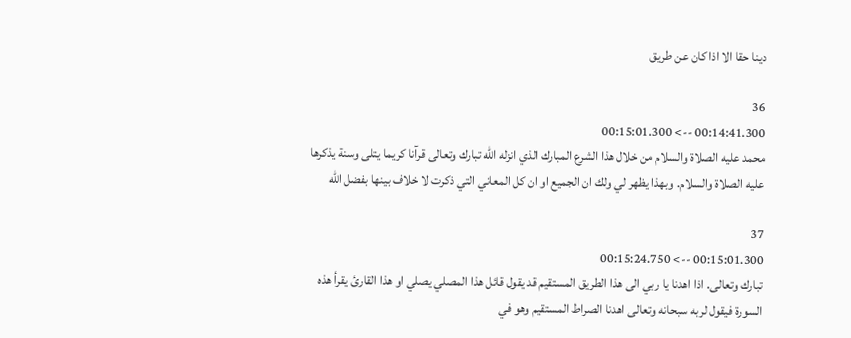دينا حقا الا اذا كان عن طريق

36
00:14:41.300 --> 00:15:01.300
محمد عليه الصلاة والسلام من خلال هذا الشرع المبارك الذي انزله الله تبارك وتعالى قرآنا كريما يتلى وسنة يذكرها عليه الصلاة والسلام. وبهذا يظهر لي ولك ان الجميع او ان كل المعاني التي ذكرت لا خلاف بينها بفضل الله

37
00:15:01.300 --> 00:15:24.750
تبارك وتعالى. اذا اهدنا يا ربي الى هذا الطريق المستقيم قد يقول قائل هذا المصلي يصلي او هذا القارئ يقرأ هذه السورة فيقول لربه سبحانه وتعالى اهدنا الصراط المستقيم وهو في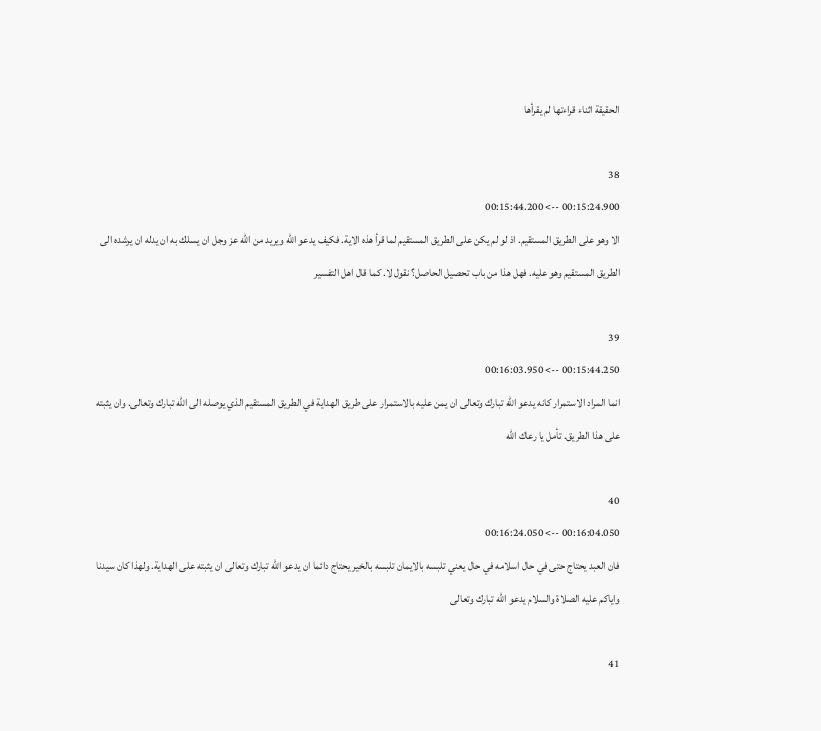الحقيقة اثناء قراءتها لم يقرأها

38
00:15:24.900 --> 00:15:44.200
الا وهو على الطريق المستقيم. اذ لو لم يكن على الطريق المستقيم لما قرأ هذه الاية. فكيف يدعو الله ويريد من الله عز وجل ان يسلك به ان يدله ان يرشده الى الطريق المستقيم وهو عليه. فهل هذا من باب تحصيل الحاصل؟ نقول لا. كما قال اهل التفسير

39
00:15:44.250 --> 00:16:03.950
انما المراد الاستمرار كانه يدعو الله تبارك وتعالى ان يمن عليه بالاستمرار على طريق الهداية في الطريق المستقيم الذي يوصله الى الله تبارك وتعالى. وان يثبته على هذا الطريق. تأمل يا رعاك الله

40
00:16:04.050 --> 00:16:24.050
فان العبد يحتاج حتى في حال اسلامه في حال يعني تلبسه بالايمان تلبسه بالخير يحتاج دائما ان يدعو الله تبارك وتعالى ان يثبته على الهداية. ولهذا كان سيدنا واياكم عليه الصلاة والسلام يدعو الله تبارك وتعالى

41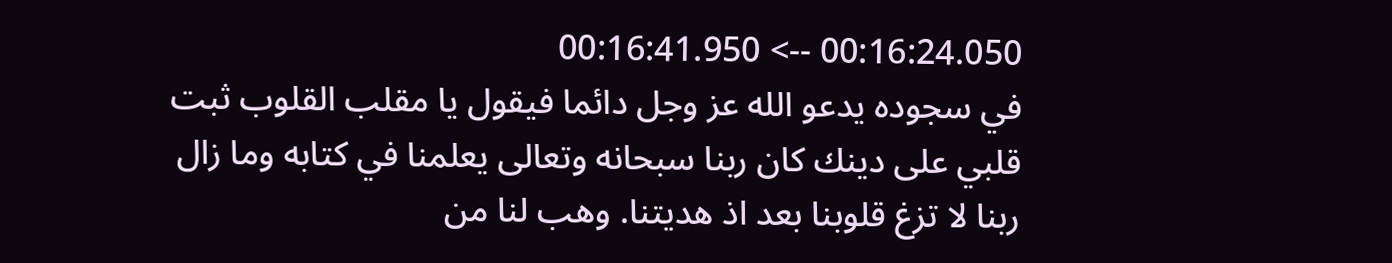00:16:24.050 --> 00:16:41.950
في سجوده يدعو الله عز وجل دائما فيقول يا مقلب القلوب ثبت قلبي على دينك كان ربنا سبحانه وتعالى يعلمنا في كتابه وما زال ربنا لا تزغ قلوبنا بعد اذ هديتنا. وهب لنا من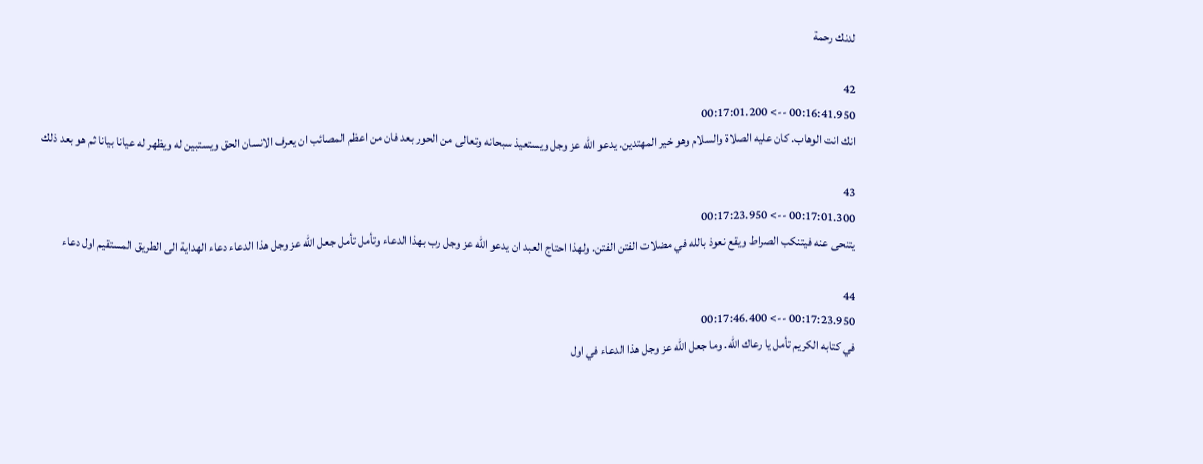لدنك رحمة

42
00:16:41.950 --> 00:17:01.200
انك انت الوهاب. كان عليه الصلاة والسلام وهو خير المهتدين. يدعو الله عز وجل ويستعيذ سبحانه وتعالى من الحور بعد فان من اعظم المصائب ان يعرف الانسان الحق ويستبين له ويظهر له عيانا بيانا ثم هو بعد ذلك

43
00:17:01.300 --> 00:17:23.950
يتنحى عنه فيتنكب الصراط ويقع نعوذ بالله في مضلات الفتن الفتن. ولهذا احتاج العبد ان يدعو الله عز وجل رب بهذا الدعاء وتأمل تأمل جعل الله عز وجل هذا الدعاء دعاء الهداية الى الطريق المستقيم اول دعاء

44
00:17:23.950 --> 00:17:46.400
في كتابه الكريم تأمل يا رعاك الله. وما جعل الله عز وجل هذا الدعاء في اول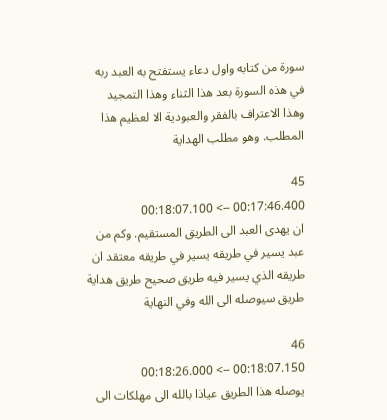سورة من كتابه واول دعاء يستفتح به العبد ربه في هذه السورة بعد هذا الثناء وهذا التمجيد وهذا الاعتراف بالفقر والعبودية الا لعظيم هذا المطلب. وهو مطلب الهداية

45
00:17:46.400 --> 00:18:07.100
ان يهدى العبد الى الطريق المستقيم. وكم من عبد يسير في طريقه يسير في طريقه معتقد ان طريقه الذي يسير فيه طريق صحيح طريق هداية طريق سيوصله الى الله وفي النهاية

46
00:18:07.150 --> 00:18:26.000
يوصله هذا الطريق عياذا بالله الى مهلكات الى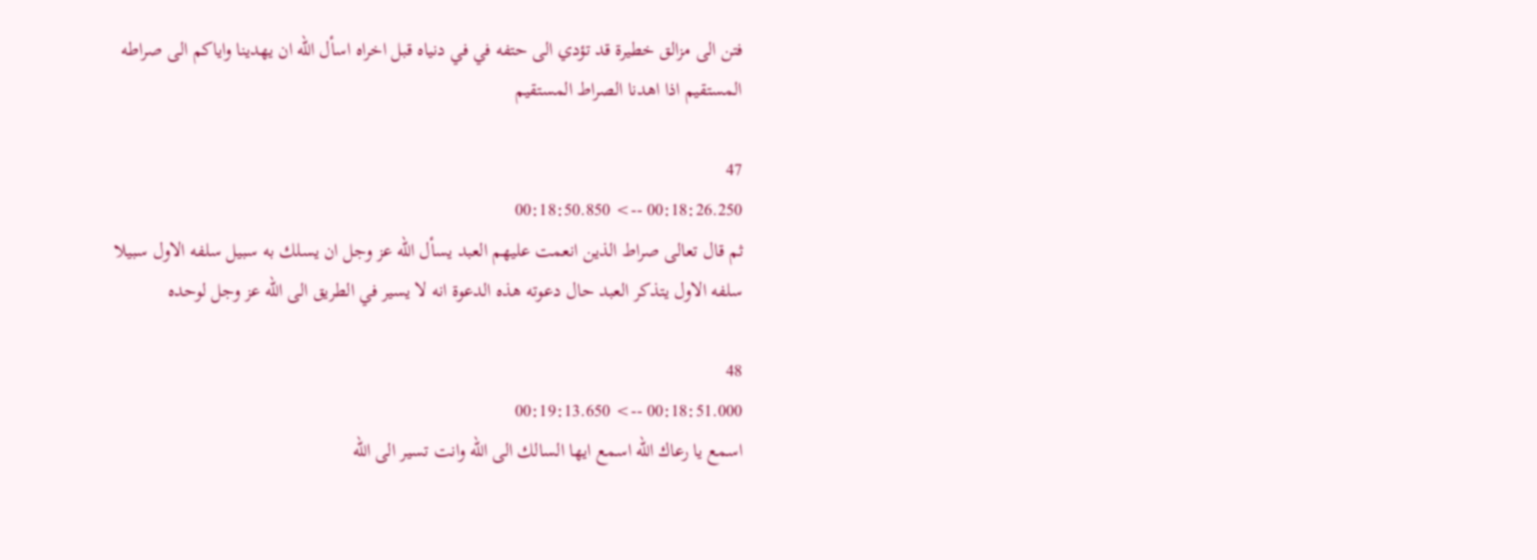فتن الى مزالق خطيرة قد تؤدي الى حتفه في في دنياه قبل اخراه اسأل الله ان يهدينا واياكم الى صراطه المستقيم اذا اهدنا الصراط المستقيم

47
00:18:26.250 --> 00:18:50.850
ثم قال تعالى صراط الذين انعمت عليهم العبد يسأل الله عز وجل ان يسلك به سبيل سلفه الاول سبيلا سلفه الاول يتذكر العبد حال دعوته هذه الدعوة انه لا يسير في الطريق الى الله عز وجل لوحده

48
00:18:51.000 --> 00:19:13.650
اسمع يا رعاك الله اسمع ايها السالك الى الله وانت تسير الى الله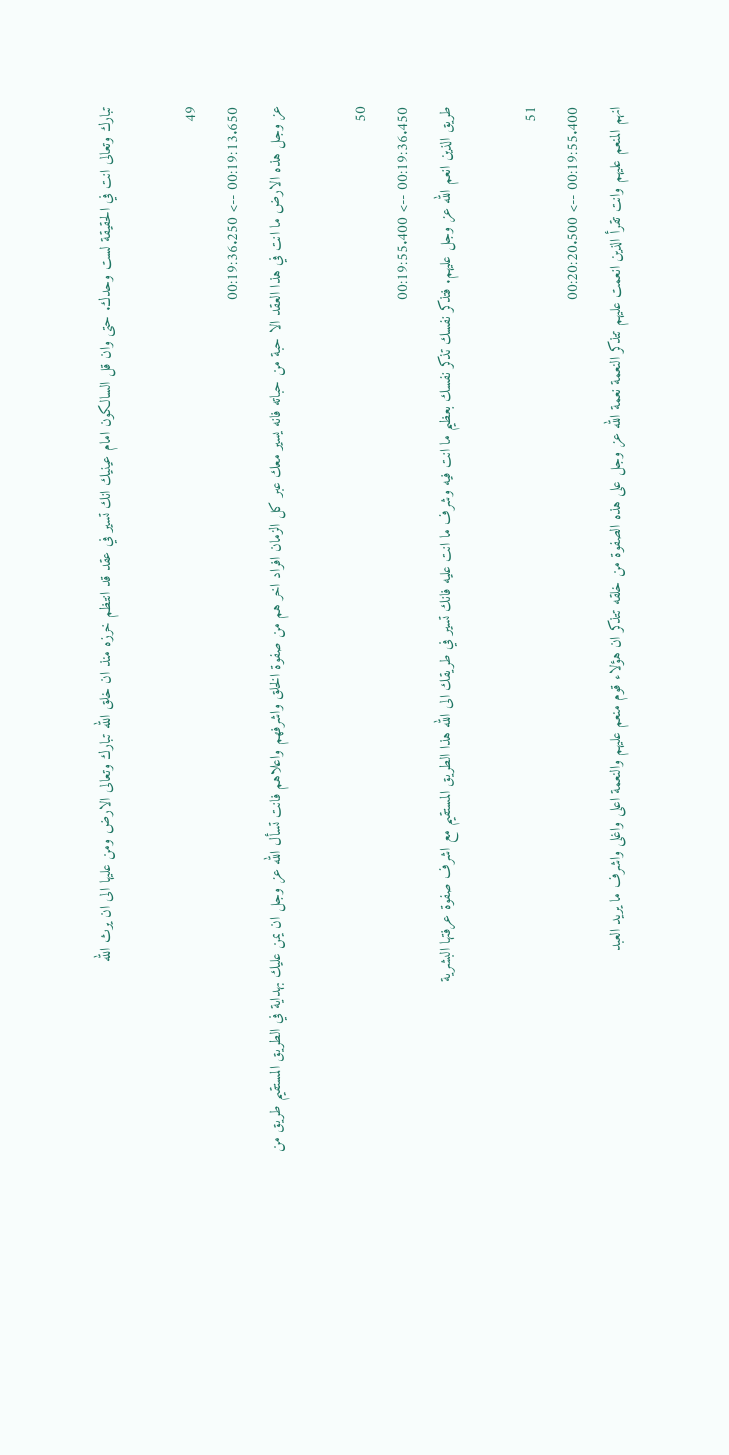تبارك وتعالى انت في الحقيقة لست وحدك. حتى وان قل السالكون امام عينيك انك تسير في عقد قد انتظم خرزه منذ ان خلق الله تبارك وتعالى الارض ومن عليها الى ان يرث الله

49
00:19:13.650 --> 00:19:36.250
عز وجل هذه الارض ما انت في هذا العقد الا حبة من حباته فانه يسير معك عبر كل الزمان افراد اخر هم من صفوة الخلق واشرفهم واعلاهم فانت تسأل الله عز وجل ان يمن عليك بهداية في الطريق المستقيم طريق من

50
00:19:36.450 --> 00:19:55.400
طريق الذين انعم الله عز وجل عليهم. فتذكر نفسك تذكر نفسك بعظيم ما انت فيه وشرف ما انت عليه فانك تسير في طريقك الى الله هذا الطريق المستقيم مع اشرف صفوة عرفتها البشرية

51
00:19:55.400 --> 00:20:20.500
انهم المنعم عليهم وانت تقرأ الذين انعمت عليهم تتذكر النعمة نعمة الله عز وجل على هذه الصفوة من خلقه تتذكر ان هؤلاء قوم منعم عليهم والنعمة اعلى واغلى واشرف ما يريد العبد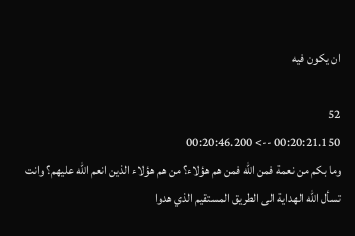ان يكون فيه

52
00:20:21.150 --> 00:20:46.200
وما بكم من نعمة فمن الله فمن هم هؤلاء؟ من هم هؤلاء الذين انعم الله عليهم؟ وانت تسأل الله الهداية الى الطريق المستقيم الذي هدوا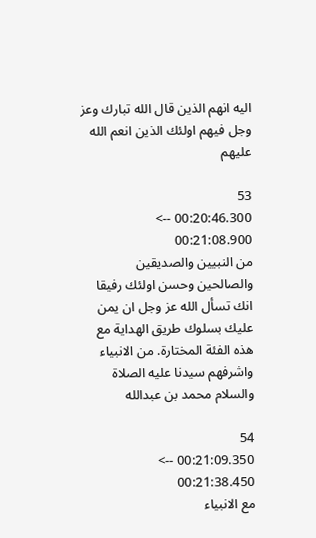اليه انهم الذين قال الله تبارك وعز وجل فيهم اولئك الذين انعم الله عليهم

53
00:20:46.300 --> 00:21:08.900
من النبيين والصديقين والصالحين وحسن اولئك رفيقا انك تسأل الله عز وجل ان يمن عليك بسلوك طريق الهداية مع هذه الفئة المختارة. من الانبياء واشرفهم سيدنا عليه الصلاة والسلام محمد بن عبدالله

54
00:21:09.350 --> 00:21:38.450
مع الانبياء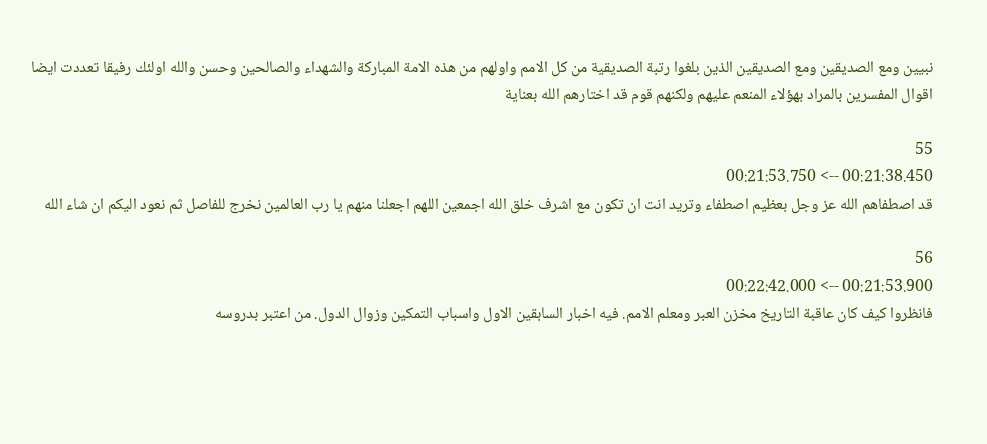نبيين ومع الصديقين ومع الصديقين الذين بلغوا رتبة الصديقية من كل الامم واولهم من هذه الامة المباركة والشهداء والصالحين وحسن والله اولئك رفيقا تعددت ايضا اقوال المفسرين بالمراد بهؤلاء المنعم عليهم ولكنهم قوم قد اختارهم الله بعناية

55
00:21:38.450 --> 00:21:53.750
قد اصطفاهم الله عز وجل بعظيم اصطفاء وتريد انت ان تكون مع اشرف خلق الله اجمعين اللهم اجعلنا منهم يا رب العالمين نخرج للفاصل ثم نعود اليكم ان شاء الله

56
00:21:53.900 --> 00:22:42.000
فانظروا كيف كان عاقبة التاريخ مخزن العبر ومعلم الامم. فيه اخبار السابقين الاول واسباب التمكين وزوال الدول. من اعتبر بدروسه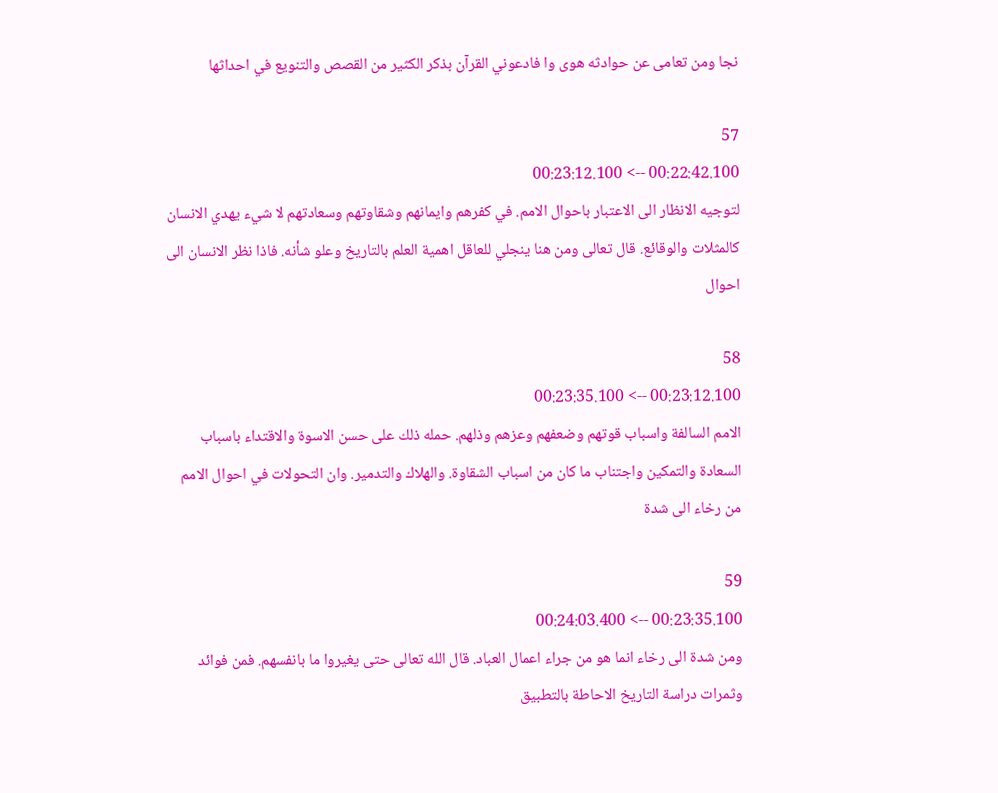نجا ومن تعامى عن حوادثه هوى وا فادعوني القرآن بذكر الكثير من القصص والتنويع في احداثها

57
00:22:42.100 --> 00:23:12.100
لتوجيه الانظار الى الاعتبار باحوال الامم. في كفرهم وايمانهم وشقاوتهم وسعادتهم لا شيء يهدي الانسان كالمثلات والوقائع. قال تعالى ومن هنا ينجلي للعاقل اهمية العلم بالتاريخ وعلو شأنه. فاذا نظر الانسان الى احوال

58
00:23:12.100 --> 00:23:35.100
الامم السالفة واسباب قوتهم وضعفهم وعزهم وذلهم. حمله ذلك على حسن الاسوة والاقتداء باسباب السعادة والتمكين واجتناب ما كان من اسباب الشقاوة. والهلاك والتدمير. وان التحولات في احوال الامم من رخاء الى شدة

59
00:23:35.100 --> 00:24:03.400
ومن شدة الى رخاء انما هو من جراء اعمال العباد. قال الله تعالى حتى يغيروا ما بانفسهم. فمن فوائد وثمرات دراسة التاريخ الاحاطة بالتطبيق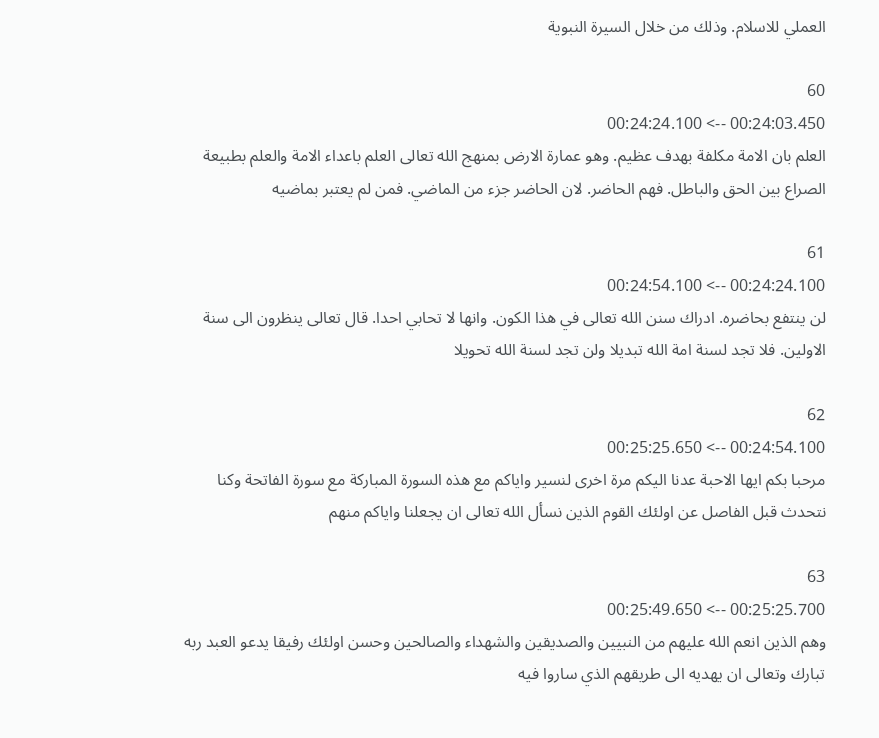العملي للاسلام. وذلك من خلال السيرة النبوية

60
00:24:03.450 --> 00:24:24.100
العلم بان الامة مكلفة بهدف عظيم. وهو عمارة الارض بمنهج الله تعالى العلم باعداء الامة والعلم بطبيعة الصراع بين الحق والباطل. فهم الحاضر. لان الحاضر جزء من الماضي. فمن لم يعتبر بماضيه

61
00:24:24.100 --> 00:24:54.100
لن ينتفع بحاضره. ادراك سنن الله تعالى في هذا الكون. وانها لا تحابي احدا. قال تعالى ينظرون الى سنة الاولين. فلا تجد لسنة امة الله تبديلا ولن تجد لسنة الله تحويلا

62
00:24:54.100 --> 00:25:25.650
مرحبا بكم ايها الاحبة عدنا اليكم مرة اخرى لنسير واياكم مع هذه السورة المباركة مع سورة الفاتحة وكنا نتحدث قبل الفاصل عن اولئك القوم الذين نسأل الله تعالى ان يجعلنا واياكم منهم

63
00:25:25.700 --> 00:25:49.650
وهم الذين انعم الله عليهم من النبيين والصديقين والشهداء والصالحين وحسن اولئك رفيقا يدعو العبد ربه تبارك وتعالى ان يهديه الى طريقهم الذي ساروا فيه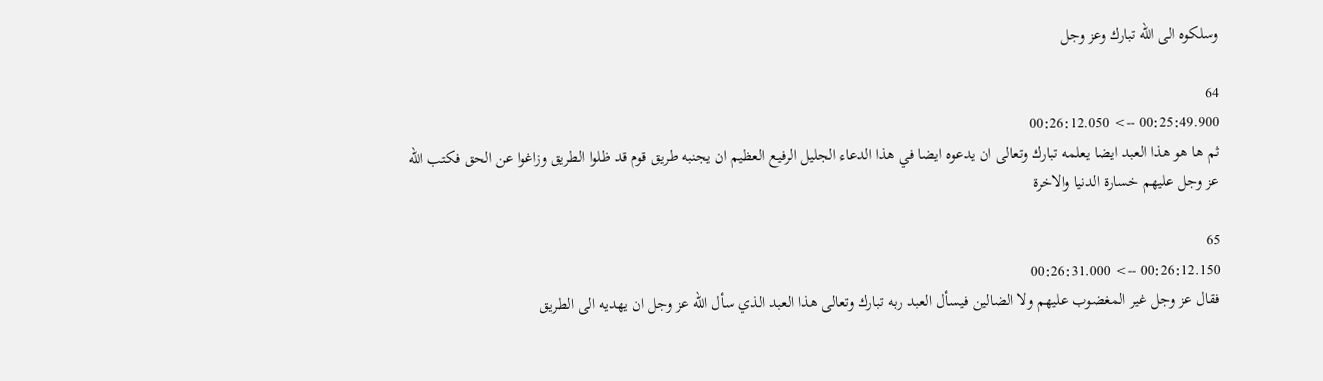وسلكوه الى الله تبارك وعز وجل

64
00:25:49.900 --> 00:26:12.050
ثم ها هو هذا العبد ايضا يعلمه تبارك وتعالى ان يدعوه ايضا في هذا الدعاء الجليل الرفيع العظيم ان يجنبه طريق قوم قد ظلوا الطريق وزاغوا عن الحق فكتب الله عز وجل عليهم خسارة الدنيا والاخرة

65
00:26:12.150 --> 00:26:31.000
فقال عز وجل غير المغضوب عليهم ولا الضالين فيسأل العبد ربه تبارك وتعالى هذا العبد الذي سأل الله عز وجل ان يهديه الى الطريق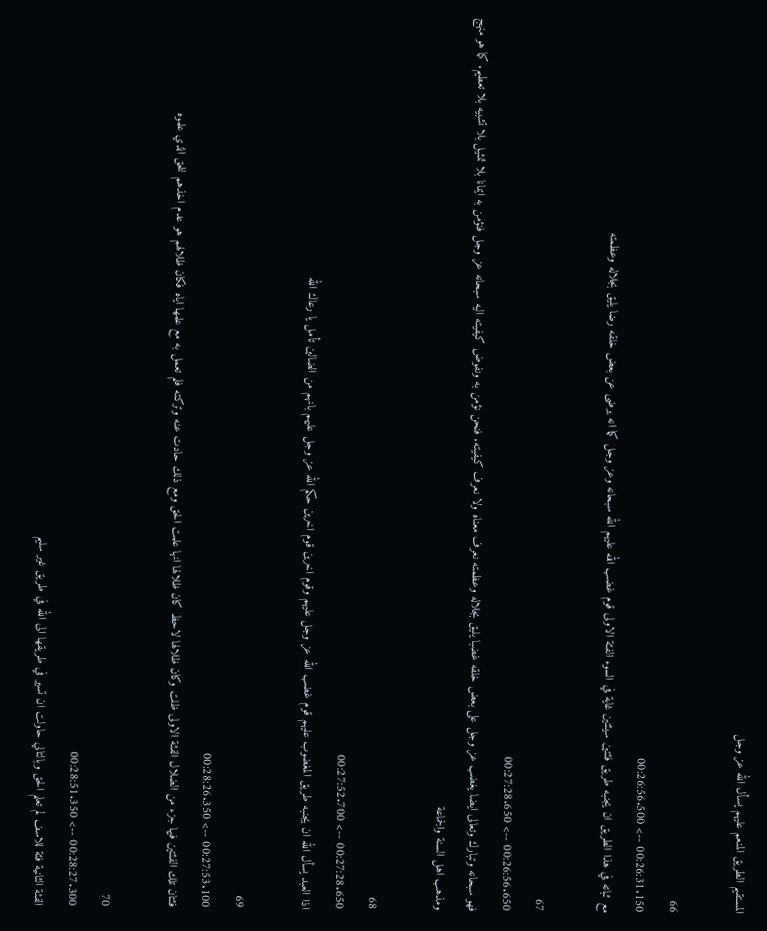المستقيم الطريق المنعم عليهم يسأل الله عز وجل

66
00:26:31.150 --> 00:26:56.500
مع ثباته في هذا الطريق ان يجنبه طريق فئتين سيئتين غاية في السوء الفئة الاولى قوم غضب الله عليهم الله سبحانه وعز وجل كما انه يرضى عن بعض خلقه رضا يليق بجلاله وعظمته

67
00:26:56.650 --> 00:27:28.650
فهو سبحانه وتبارك وتعالى ايضا يغضب عز وجل على بعض خلقه غضبا يليق بجلاله وعظمته نعرف معناه ولا نعرف كيفيته. فنحن نؤمن به ونفوض كيفيته اليه سبحانه عز وجل فنؤمن به ايمانا بلا تمثيل بلا تشبيه بلا تعطيم. كما هو منهج ومذهب اهل السنة والجماعة

68
00:27:28.650 --> 00:27:52.700
اذا العبد يسأل الله ان يجنبه طريق المغضوب عليهم قوم غضب الله عز وجل عليهم وقوم اخرين قوم اخرين حكم الله عز وجل عليهم بانهم من الضالين تأمل يا رعاك الله

69
00:27:53.100 --> 00:28:26.350
فئتان تلك الفئتين فيها جزء من الضلال الفئة الاولى ظلت وكان ظلالها لاحظ كان ظلالها انها علمت الحق ومع ذلك حادت عنه وتركته فلم تعمل به مع علمها اياه فكان ظلالهم هو عدم اخذهم للحق الذي علموه

70
00:28:27.300 --> 00:28:51.350
الفئة الثانية فئة للاسف لم تعلم الحق وبالتالي حاولت ان تسير في طريقها الى الله في طريق غير سليم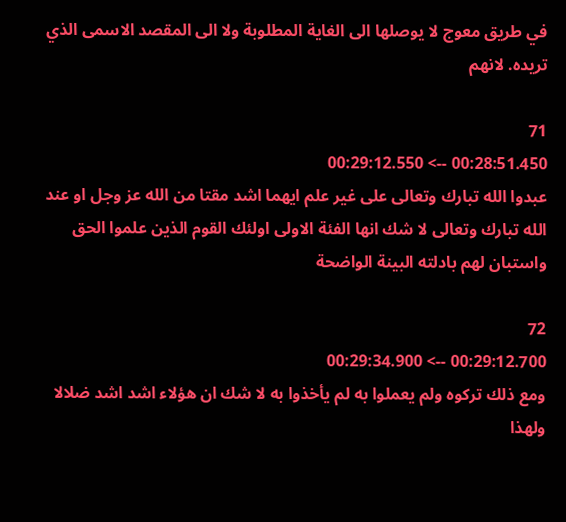في طريق معوج لا يوصلها الى الغاية المطلوبة ولا الى المقصد الاسمى الذي تريده. لانهم

71
00:28:51.450 --> 00:29:12.550
عبدوا الله تبارك وتعالى على غير علم ايهما اشد مقتا من الله عز وجل او عند الله تبارك وتعالى لا شك انها الفئة الاولى اولئك القوم الذين علموا الحق واستبان لهم بادلته البينة الواضحة

72
00:29:12.700 --> 00:29:34.900
ومع ذلك تركوه ولم يعملوا به لم يأخذوا به لا شك ان هؤلاء اشد اشد ضلالا ولهذا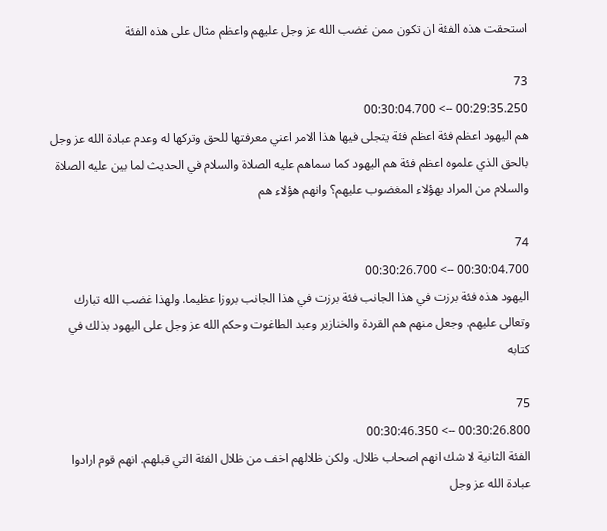استحقت هذه الفئة ان تكون ممن غضب الله عز وجل عليهم واعظم مثال على هذه الفئة

73
00:29:35.250 --> 00:30:04.700
هم اليهود اعظم فئة اعظم فئة يتجلى فيها هذا الامر اعني معرفتها للحق وتركها له وعدم عبادة الله عز وجل بالحق الذي علموه اعظم فئة هم اليهود كما سماهم عليه الصلاة والسلام في الحديث لما بين عليه الصلاة والسلام من المراد بهؤلاء المغضوب عليهم؟ وانهم هؤلاء هم

74
00:30:04.700 --> 00:30:26.700
اليهود هذه فئة برزت في هذا الجانب فئة برزت في هذا الجانب بروزا عظيما. ولهذا غضب الله تبارك وتعالى عليهم. وجعل منهم هم القردة والخنازير وعبد الطاغوت وحكم الله عز وجل على اليهود بذلك في كتابه

75
00:30:26.800 --> 00:30:46.350
الفئة الثانية لا شك انهم اصحاب ظلال. ولكن ظلالهم اخف من ظلال الفئة التي قبلهم. انهم قوم ارادوا عبادة الله عز وجل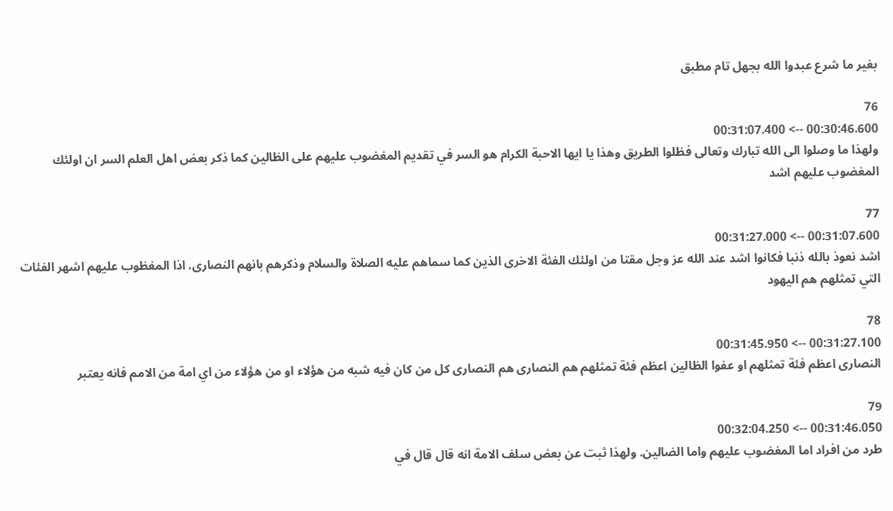بغير ما شرع عبدوا الله بجهل تام مطبق

76
00:30:46.600 --> 00:31:07.400
ولهذا ما وصلوا الى الله تبارك وتعالى فظلوا الطريق وهذا يا ايها الاحبة الكرام هو السر في تقديم المغضوب عليهم على الظالين كما ذكر بعض اهل العلم السر ان اولئك المغضوب عليهم اشد

77
00:31:07.600 --> 00:31:27.000
اشد نعوذ بالله ذنبا فكانوا اشد عند الله عز وجل مقتا من اولئك الفئة الاخرى الذين كما سماهم عليه الصلاة والسلام وذكرهم بانهم النصارى. اذا المغظوب عليهم اشهر الفئات التي تمثلهم هم اليهود

78
00:31:27.100 --> 00:31:45.950
النصارى اعظم فئة تمثلهم او عفوا الظالين اعظم فئة تمثلهم هم النصارى هم النصارى كل من كان فيه شبه من هؤلاء او من هؤلاء من اي امة من الامم فانه يعتبر

79
00:31:46.050 --> 00:32:04.250
طرد من افراد اما المغضوب عليهم واما الضالين. ولهذا ثبت عن بعض سلف الامة انه قال قال في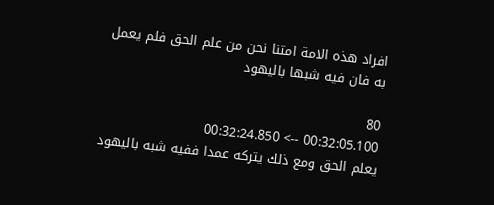افراد هذه الامة امتنا نحن من علم الحق فلم يعمل به فان فيه شبها باليهود

80
00:32:05.100 --> 00:32:24.850
يعلم الحق ومع ذلك يتركه عمدا ففيه شبه باليهود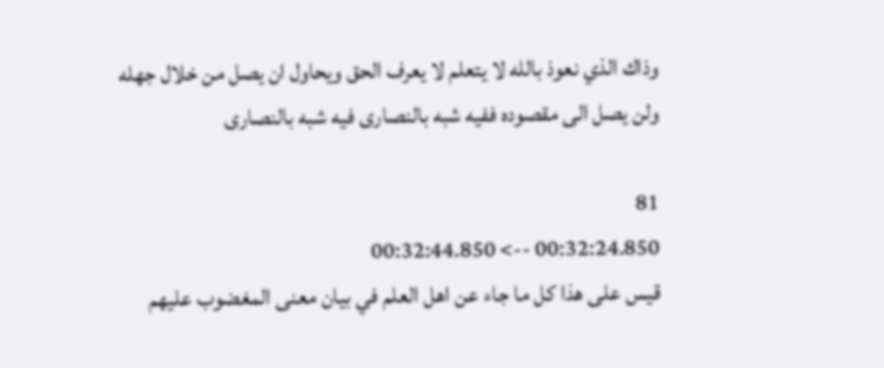وذاك الذي نعوذ بالله لا يتعلم لا يعرف الحق ويحاول ان يصل من خلال جهله ولن يصل الى مقصوده ففيه شبه بالنصارى فيه شبه بالنصارى

81
00:32:24.850 --> 00:32:44.850
قيس على هذا كل ما جاء عن اهل العلم في بيان معنى المغضوب عليهم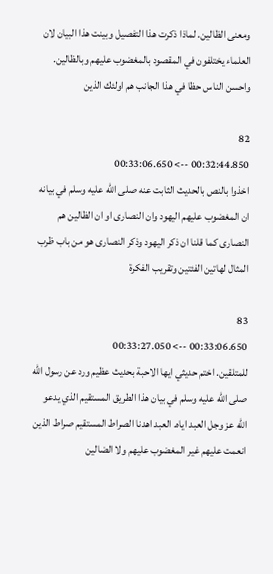ومعنى الظالين. لماذا ذكرت هذا التفصيل وبينت هذا البيان لان العلماء يختلفون في المقصود بالمغضوب عليهم وبالظالين. واحسن الناس حظا في هذا الجانب هم اولئك الذين

82
00:32:44.850 --> 00:33:06.650
اخذوا بالنص بالحديث الثابت عنه صلى الله عليه وسلم في بيانه ان المغضوب عليهم اليهود وان النصارى او ان الظالين هم النصارى كما قلنا ان ذكر اليهود وذكر النصارى هو من باب ظرب المثال لهاتين الفئتين وتقريب الفكرة

83
00:33:06.650 --> 00:33:27.050
للمتلقين. اختم حديثي ايها الاحبة بحديث عظيم ورد عن رسول الله صلى الله عليه وسلم في بيان هذا الطريق المستقيم الذي يدعو الله عز وجل العبد اياه. العبد اهدنا الصراط المستقيم صراط الذين انعمت عليهم غير المغضوب عليهم ولا الضالين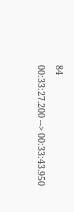84
00:33:27.200 --> 00:33:43.950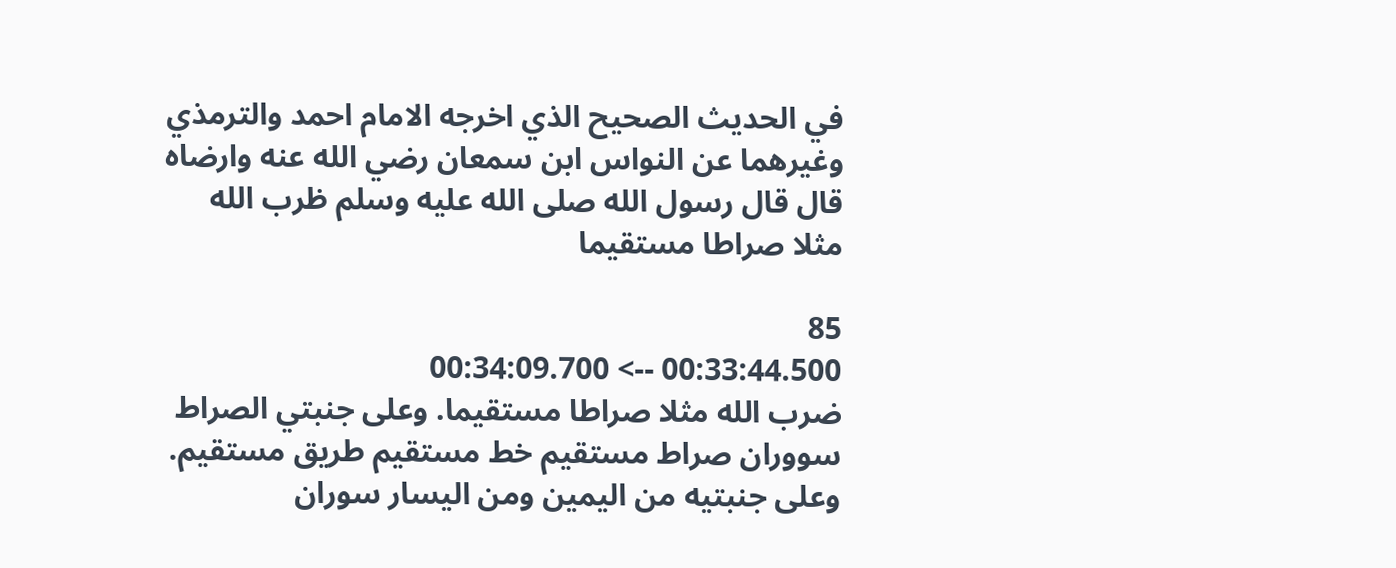في الحديث الصحيح الذي اخرجه الامام احمد والترمذي وغيرهما عن النواس ابن سمعان رضي الله عنه وارضاه قال قال رسول الله صلى الله عليه وسلم ظرب الله مثلا صراطا مستقيما

85
00:33:44.500 --> 00:34:09.700
ضرب الله مثلا صراطا مستقيما. وعلى جنبتي الصراط سووران صراط مستقيم خط مستقيم طريق مستقيم. وعلى جنبتيه من اليمين ومن اليسار سوران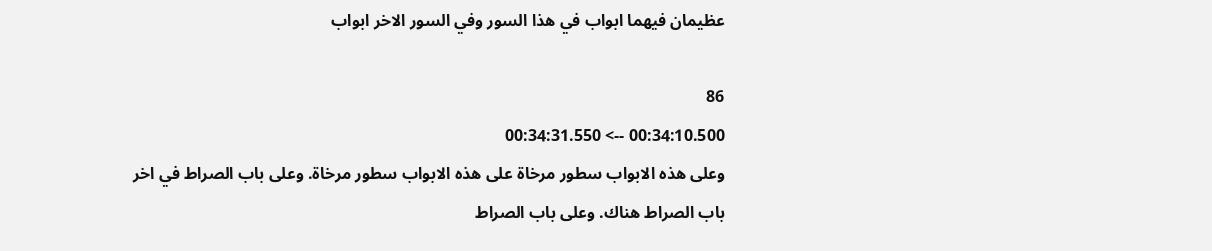عظيمان فيهما ابواب في هذا السور وفي السور الاخر ابواب

86
00:34:10.500 --> 00:34:31.550
وعلى هذه الابواب سطور مرخاة على هذه الابواب سطور مرخاة. وعلى باب الصراط في اخر باب الصراط هناك. وعلى باب الصراط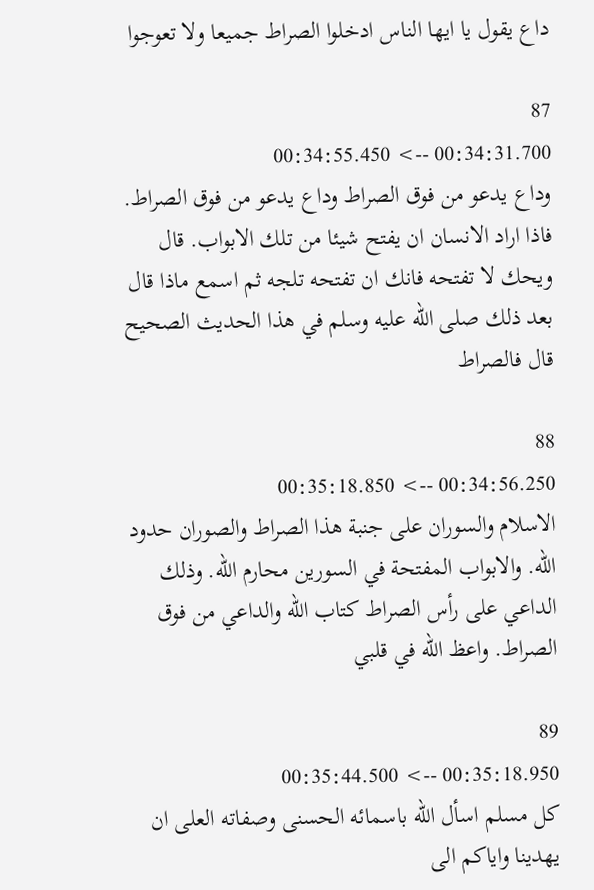داع يقول يا ايها الناس ادخلوا الصراط جميعا ولا تعوجوا

87
00:34:31.700 --> 00:34:55.450
وداع يدعو من فوق الصراط وداع يدعو من فوق الصراط. فاذا اراد الانسان ان يفتح شيئا من تلك الابواب. قال ويحك لا تفتحه فانك ان تفتحه تلجه ثم اسمع ماذا قال بعد ذلك صلى الله عليه وسلم في هذا الحديث الصحيح قال فالصراط

88
00:34:56.250 --> 00:35:18.850
الاسلام والسوران على جنبة هذا الصراط والصوران حدود الله. والابواب المفتحة في السورين محارم الله. وذلك الداعي على رأس الصراط كتاب الله والداعي من فوق الصراط. واعظ الله في قلبي

89
00:35:18.950 --> 00:35:44.500
كل مسلم اسأل الله باسمائه الحسنى وصفاته العلى ان يهدينا واياكم الى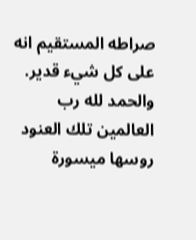صراطه المستقيم انه على كل شيء قدير. والحمد لله رب العالمين تلك العنود روسها ميسورة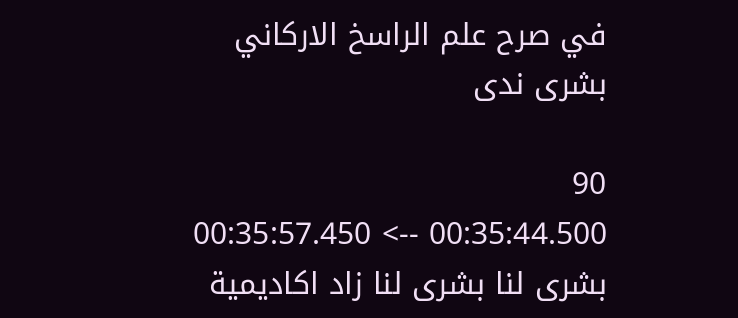في صرح علم الراسخ الاركاني بشرى ندى

90
00:35:44.500 --> 00:35:57.450
بشرى لنا بشرى لنا زاد اكاديمية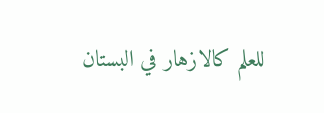للعلم كالازهار في البستان